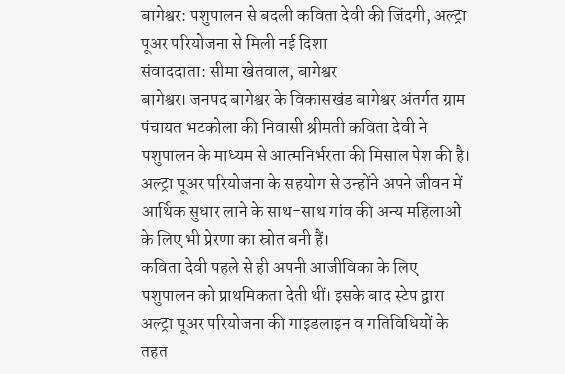बागेश्वर: पशुपालन से बदली कविता देवी की जिंदगी, अल्ट्रा पूअर परियोजना से मिली नई दिशा
संवाददाता: सीमा खेतवाल, बागेश्वर
बागेश्वर। जनपद बागेश्वर के विकासखंड बागेश्वर अंतर्गत ग्राम पंचायत भटकोला की निवासी श्रीमती कविता देवी ने पशुपालन के माध्यम से आत्मनिर्भरता की मिसाल पेश की है। अल्ट्रा पूअर परियोजना के सहयोग से उन्होंने अपने जीवन में आर्थिक सुधार लाने के साथ-साथ गांव की अन्य महिलाओं के लिए भी प्रेरणा का स्रोत बनी हैं।
कविता देवी पहले से ही अपनी आजीविका के लिए पशुपालन को प्राथमिकता देती थीं। इसके बाद स्टेप द्वारा अल्ट्रा पूअर परियोजना की गाइडलाइन व गतिविधियों के तहत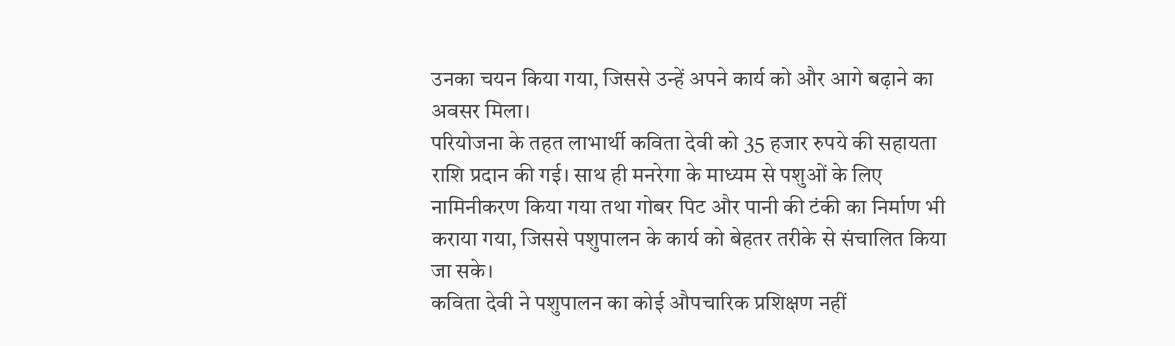उनका चयन किया गया, जिससे उन्हें अपने कार्य को और आगे बढ़ाने का अवसर मिला।
परियोजना के तहत लाभार्थी कविता देवी को 35 हजार रुपये की सहायता राशि प्रदान की गई। साथ ही मनरेगा के माध्यम से पशुओं के लिए नामिनीकरण किया गया तथा गोबर पिट और पानी की टंकी का निर्माण भी कराया गया, जिससे पशुपालन के कार्य को बेहतर तरीके से संचालित किया जा सके।
कविता देवी ने पशुपालन का कोई औपचारिक प्रशिक्षण नहीं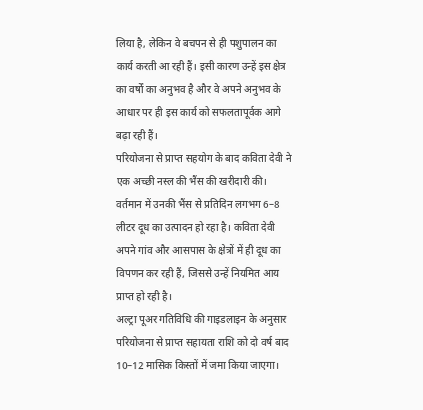लिया है, लेकिन वे बचपन से ही पशुपालन का कार्य करती आ रही हैं। इसी कारण उन्हें इस क्षेत्र का वर्षों का अनुभव है और वे अपने अनुभव के आधार पर ही इस कार्य को सफलतापूर्वक आगे बढ़ा रही हैं।
परियोजना से प्राप्त सहयोग के बाद कविता देवी ने एक अच्छी नस्ल की भैंस की खरीदारी की। वर्तमान में उनकी भैंस से प्रतिदिन लगभग 6–8 लीटर दूध का उत्पादन हो रहा है। कविता देवी अपने गांव और आसपास के क्षेत्रों में ही दूध का विपणन कर रही हैं, जिससे उन्हें नियमित आय प्राप्त हो रही है।
अल्ट्रा पूअर गतिविधि की गाइडलाइन के अनुसार परियोजना से प्राप्त सहायता राशि को दो वर्ष बाद 10–12 मासिक किस्तों में जमा किया जाएगा।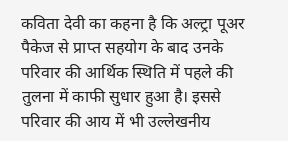कविता देवी का कहना है कि अल्ट्रा पूअर पैकेज से प्राप्त सहयोग के बाद उनके परिवार की आर्थिक स्थिति में पहले की तुलना में काफी सुधार हुआ है। इससे परिवार की आय में भी उल्लेखनीय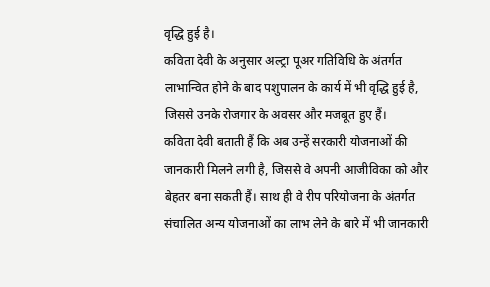वृद्धि हुई है।
कविता देवी के अनुसार अल्ट्रा पूअर गतिविधि के अंतर्गत लाभान्वित होने के बाद पशुपालन के कार्य में भी वृद्धि हुई है, जिससे उनके रोजगार के अवसर और मजबूत हुए हैं।
कविता देवी बताती हैं कि अब उन्हें सरकारी योजनाओं की जानकारी मिलने लगी है, जिससे वे अपनी आजीविका को और बेहतर बना सकती हैं। साथ ही वे रीप परियोजना के अंतर्गत संचालित अन्य योजनाओं का लाभ लेने के बारे में भी जानकारी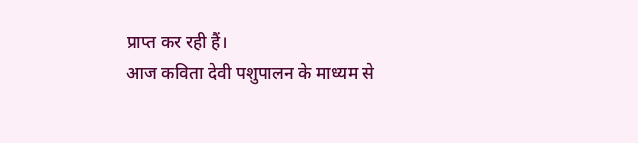प्राप्त कर रही हैं।
आज कविता देवी पशुपालन के माध्यम से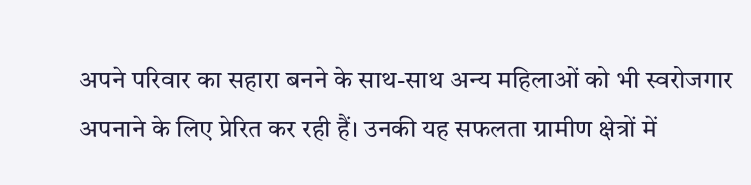अपने परिवार का सहारा बनने के साथ-साथ अन्य महिलाओं को भी स्वरोजगार अपनाने के लिए प्रेरित कर रही हैं। उनकी यह सफलता ग्रामीण क्षेत्रों में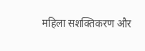महिला सशक्तिकरण और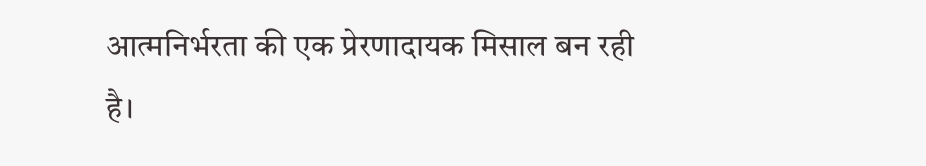आत्मनिर्भरता की एक प्रेरणादायक मिसाल बन रही है।